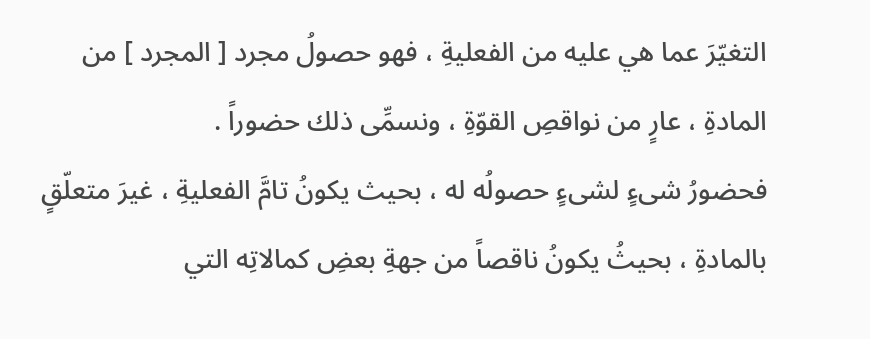التغيّرَ عما هي عليه من الفعليةِ ، فهو حصولُ مجرد [ المجرد ] من المادةِ ، عارٍ من نواقصِ القوّةِ ، ونسمِّى ذلك حضوراً .
فحضورُ شىءٍ لشىءٍ حصولُه له ، بحيث يكونُ تامَّ الفعليةِ ، غيرَ متعلّقٍ بالمادةِ ، بحيثُ يكونُ ناقصاً من جهةِ بعضِ كمالاتِه التي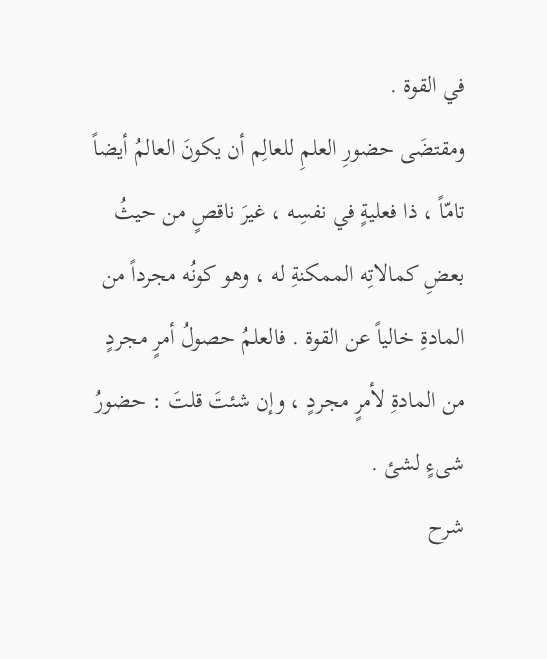في القوة .
ومقتضَى حضورِ العلمِ للعالِم أن يكونَ العالمُ أيضاً تامّاً ، ذا فعليةٍ في نفسِه ، غيرَ ناقصٍ من حيثُ بعضِ كمالاتِه الممكنةِ له ، وهو كونُه مجرداً من المادةِ خالياً عن القوة . فالعلمُ حصولُ أمرٍ مجردٍ من المادةِ لأمرٍ مجردٍ ، وإن شئتَ قلتَ : حضورُ شىءٍ لشئ .
شرح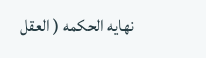نهايه الحكمه ( العقل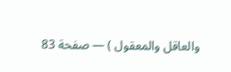والعاقل والمعقول ) — صفحة 83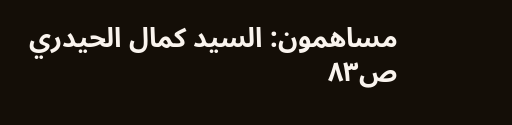مساهمون: السيد كمال الحيدري
ص٨٣